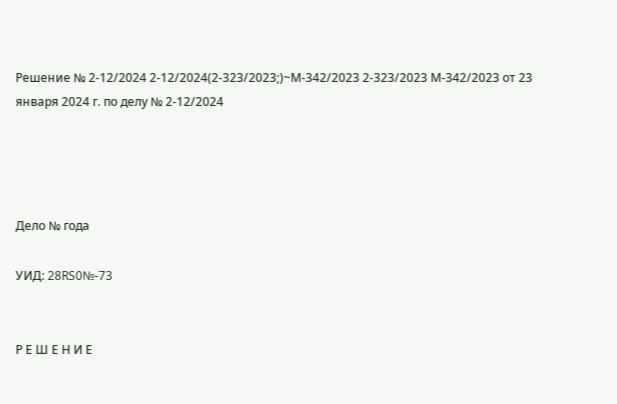Решение № 2-12/2024 2-12/2024(2-323/2023;)~М-342/2023 2-323/2023 М-342/2023 от 23 января 2024 г. по делу № 2-12/2024




Дело № года

УИД: 28RS0№-73


Р Е Ш Е Н И Е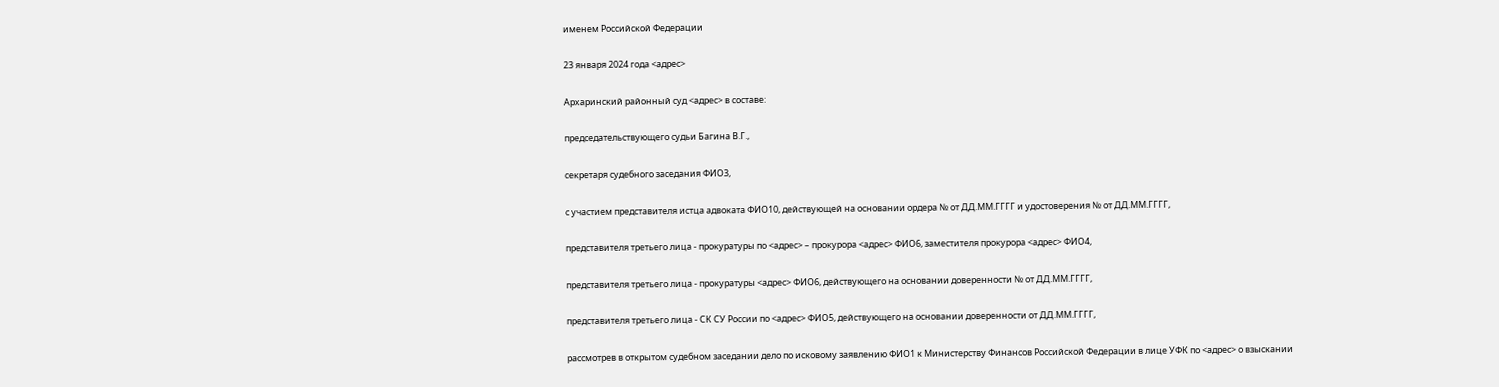именем Российской Федерации

23 января 2024 года <адрес>

Архаринский районный суд <адрес> в составе:

председательствующего судьи Багина В.Г.,

секретаря судебного заседания ФИО3,

с участием представителя истца адвоката ФИО10, действующей на основании ордера № от ДД.ММ.ГГГГ и удостоверения № от ДД.ММ.ГГГГ,

представителя третьего лица - прокуратуры по <адрес> – прокурора <адрес> ФИО6, заместителя прокурора <адрес> ФИО4,

представителя третьего лица - прокуратуры <адрес> ФИО6, действующего на основании доверенности № от ДД.ММ.ГГГГ,

представителя третьего лица - СК СУ России по <адрес> ФИО5, действующего на основании доверенности от ДД.ММ.ГГГГ,

рассмотрев в открытом судебном заседании дело по исковому заявлению ФИО1 к Министерству Финансов Российской Федерации в лице УФК по <адрес> о взыскании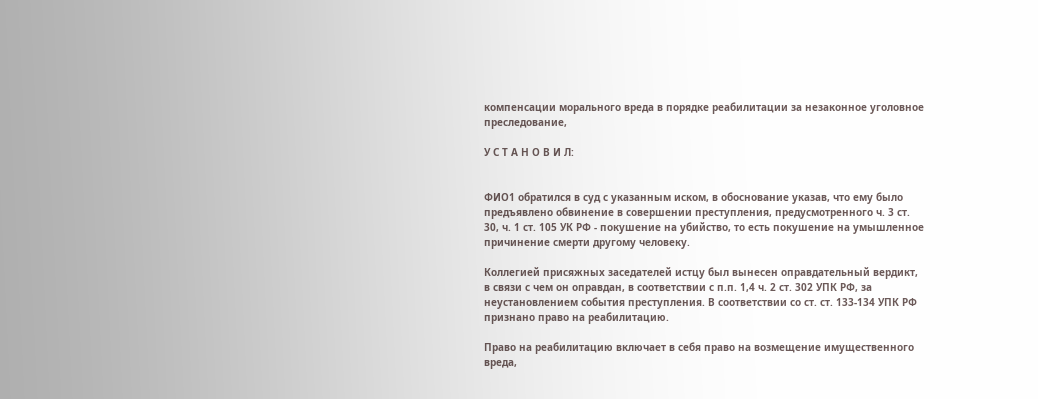компенсации морального вреда в порядке реабилитации за незаконное уголовное преследование,

У С Т А Н О В И Л:


ФИО1 обратился в суд с указанным иском, в обоснование указав, что ему было предъявлено обвинение в совершении преступления, предусмотренного ч. 3 ст. 30, ч. 1 ст. 105 УК РФ - покушение на убийство, то есть покушение на умышленное причинение смерти другому человеку.

Коллегией присяжных заседателей истцу был вынесен оправдательный вердикт, в связи с чем он оправдан, в соответствии с п.п. 1,4 ч. 2 ст. 302 УПК РФ, за неустановлением события преступления. В соответствии со ст. ст. 133-134 УПК РФ признано право на реабилитацию.

Право на реабилитацию включает в себя право на возмещение имущественного вреда,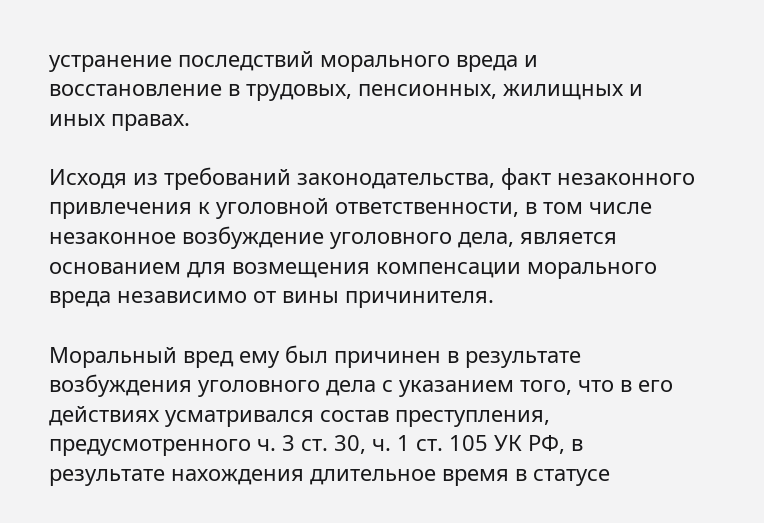устранение последствий морального вреда и восстановление в трудовых, пенсионных, жилищных и иных правах.

Исходя из требований законодательства, факт незаконного привлечения к уголовной ответственности, в том числе незаконное возбуждение уголовного дела, является основанием для возмещения компенсации морального вреда независимо от вины причинителя.

Моральный вред ему был причинен в результате возбуждения уголовного дела с указанием того, что в его действиях усматривался состав преступления, предусмотренного ч. 3 ст. 30, ч. 1 ст. 105 УК РФ, в результате нахождения длительное время в статусе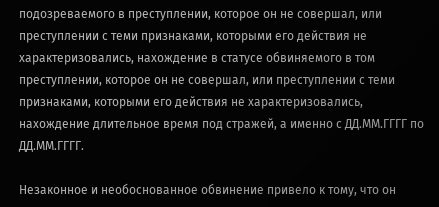подозреваемого в преступлении, которое он не совершал, или преступлении с теми признаками, которыми его действия не характеризовались, нахождение в статусе обвиняемого в том преступлении, которое он не совершал, или преступлении с теми признаками, которыми его действия не характеризовались, нахождение длительное время под стражей, а именно с ДД.ММ.ГГГГ по ДД.ММ.ГГГГ.

Незаконное и необоснованное обвинение привело к тому, что он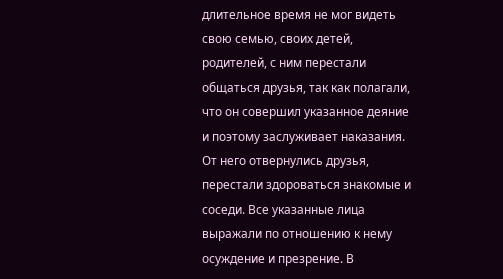длительное время не мог видеть свою семью, своих детей, родителей, с ним перестали общаться друзья, так как полагали, что он совершил указанное деяние и поэтому заслуживает наказания. От него отвернулись друзья, перестали здороваться знакомые и соседи. Все указанные лица выражали по отношению к нему осуждение и презрение. В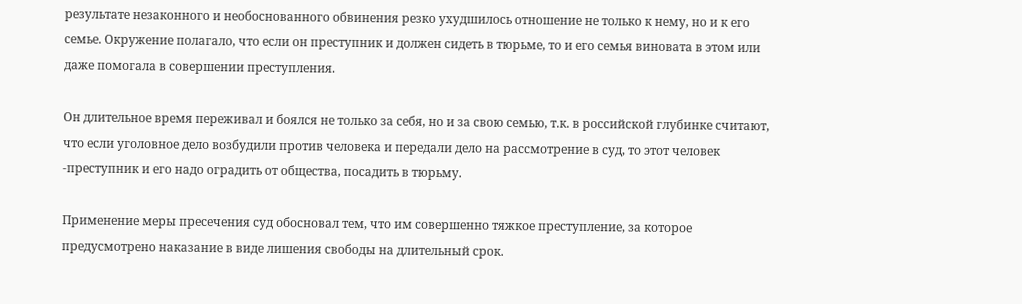результате незаконного и необоснованного обвинения резко ухудшилось отношение не только к нему, но и к его семье. Окружение полагало, что если он преступник и должен сидеть в тюрьме, то и его семья виновата в этом или даже помогала в совершении преступления.

Он длительное время переживал и боялся не только за себя, но и за свою семью, т.к. в российской глубинке считают, что если уголовное дело возбудили против человека и передали дело на рассмотрение в суд, то этот человек -преступник и его надо оградить от общества, посадить в тюрьму.

Применение меры пресечения суд обосновал тем, что им совершенно тяжкое преступление, за которое предусмотрено наказание в виде лишения свободы на длительный срок.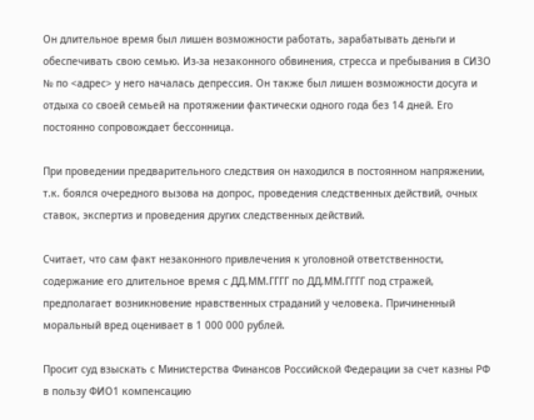Он длительное время был лишен возможности работать, зарабатывать деньги и обеспечивать свою семью. Из-за незаконного обвинения, стресса и пребывания в СИЗО № по <адрес> у него началась депрессия. Он также был лишен возможности досуга и отдыха со своей семьей на протяжении фактически одного года без 14 дней. Его постоянно сопровождает бессонница.

При проведении предварительного следствия он находился в постоянном напряжении, т.к. боялся очередного вызова на допрос, проведения следственных действий, очных ставок, экспертиз и проведения других следственных действий.

Считает, что сам факт незаконного привлечения к уголовной ответственности, содержание его длительное время с ДД.ММ.ГГГГ по ДД.ММ.ГГГГ под стражей, предполагает возникновение нравственных страданий у человека. Причиненный моральный вред оценивает в 1 000 000 рублей.

Просит суд взыскать с Министерства Финансов Российской Федерации за счет казны РФ в пользу ФИО1 компенсацию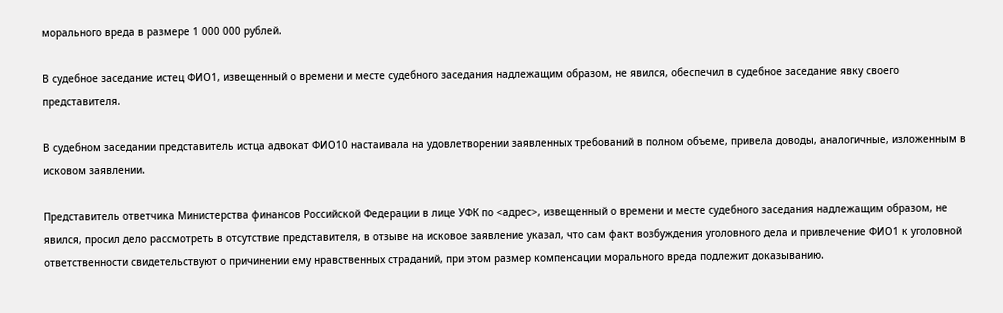морального вреда в размере 1 000 000 рублей.

В судебное заседание истец ФИО1, извещенный о времени и месте судебного заседания надлежащим образом, не явился, обеспечил в судебное заседание явку своего представителя.

В судебном заседании представитель истца адвокат ФИО10 настаивала на удовлетворении заявленных требований в полном объеме, привела доводы, аналогичные, изложенным в исковом заявлении.

Представитель ответчика Министерства финансов Российской Федерации в лице УФК по <адрес>, извещенный о времени и месте судебного заседания надлежащим образом, не явился, просил дело рассмотреть в отсутствие представителя, в отзыве на исковое заявление указал, что сам факт возбуждения уголовного дела и привлечение ФИО1 к уголовной ответственности свидетельствуют о причинении ему нравственных страданий, при этом размер компенсации морального вреда подлежит доказыванию.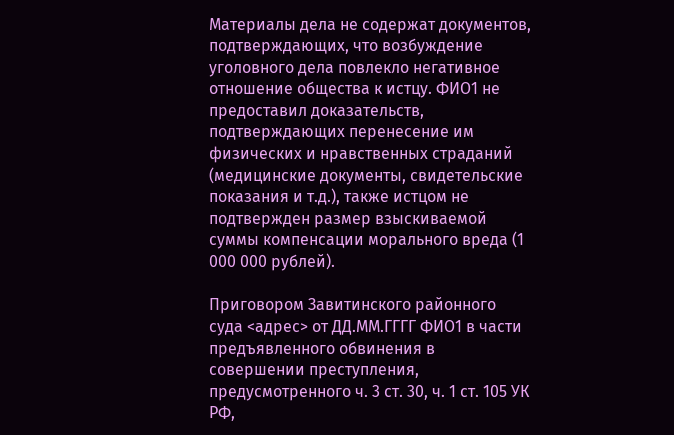Материалы дела не содержат документов, подтверждающих, что возбуждение уголовного дела повлекло негативное отношение общества к истцу. ФИО1 не предоставил доказательств, подтверждающих перенесение им физических и нравственных страданий (медицинские документы, свидетельские показания и т.д.), также истцом не подтвержден размер взыскиваемой суммы компенсации морального вреда (1 000 000 рублей).

Приговором Завитинского районного суда <адрес> от ДД.ММ.ГГГГ ФИО1 в части предъявленного обвинения в совершении преступления, предусмотренного ч. 3 ст. 30, ч. 1 ст. 105 УК РФ,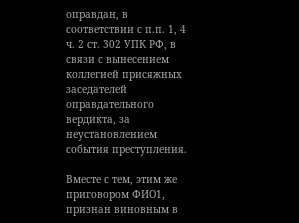оправдан, в соответствии с п.п. 1, 4 ч. 2 ст. 302 УПК РФ, в связи с вынесением коллегией присяжных заседателей оправдательного вердикта, за неустановлением события преступления.

Вместе с тем, этим же приговором ФИО1, признан виновным в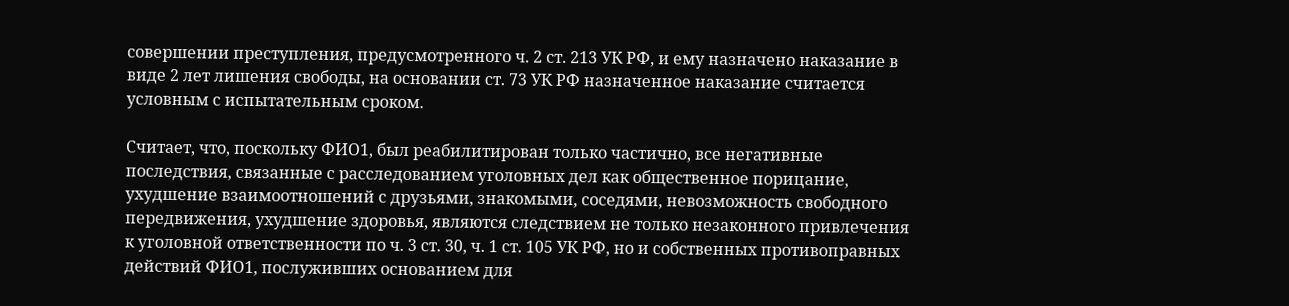совершении преступления, предусмотренного ч. 2 ст. 213 УК РФ, и ему назначено наказание в виде 2 лет лишения свободы, на основании ст. 73 УК РФ назначенное наказание считается условным с испытательным сроком.

Считает, что, поскольку ФИО1, был реабилитирован только частично, все негативные последствия, связанные с расследованием уголовных дел как общественное порицание, ухудшение взаимоотношений с друзьями, знакомыми, соседями, невозможность свободного передвижения, ухудшение здоровья, являются следствием не только незаконного привлечения к уголовной ответственности по ч. 3 ст. 30, ч. 1 ст. 105 УК РФ, но и собственных противоправных действий ФИО1, послуживших основанием для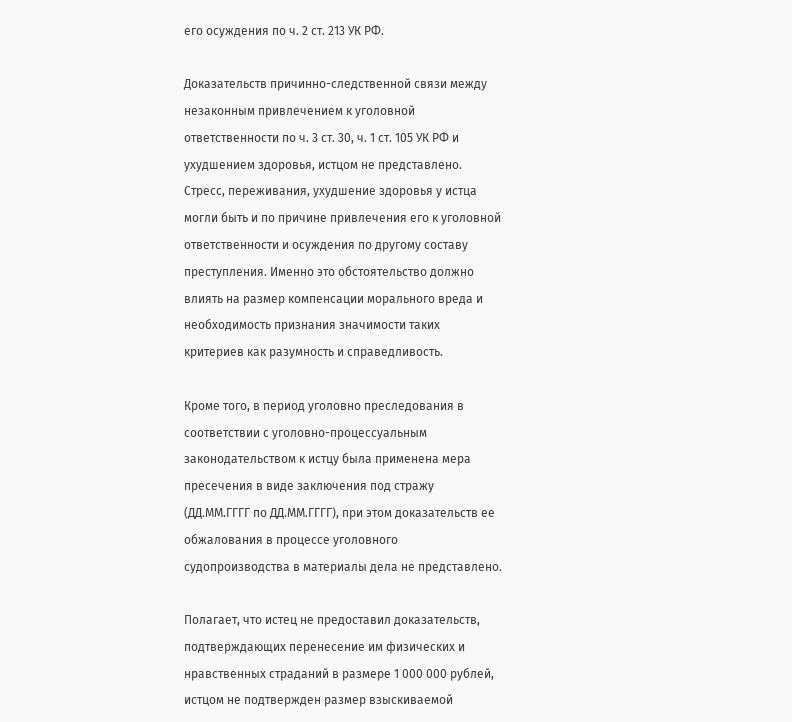его осуждения по ч. 2 ст. 213 УК РФ.

Доказательств причинно-следственной связи между незаконным привлечением к уголовной ответственности по ч. 3 ст. 30, ч. 1 ст. 105 УК РФ и ухудшением здоровья, истцом не представлено. Стресс, переживания, ухудшение здоровья у истца могли быть и по причине привлечения его к уголовной ответственности и осуждения по другому составу преступления. Именно это обстоятельство должно влиять на размер компенсации морального вреда и необходимость признания значимости таких критериев как разумность и справедливость.

Кроме того, в период уголовно преследования в соответствии с уголовно-процессуальным законодательством к истцу была применена мера пресечения в виде заключения под стражу (ДД.ММ.ГГГГ по ДД.ММ.ГГГГ), при этом доказательств ее обжалования в процессе уголовного судопроизводства в материалы дела не представлено.

Полагает, что истец не предоставил доказательств, подтверждающих перенесение им физических и нравственных страданий в размере 1 000 000 рублей, истцом не подтвержден размер взыскиваемой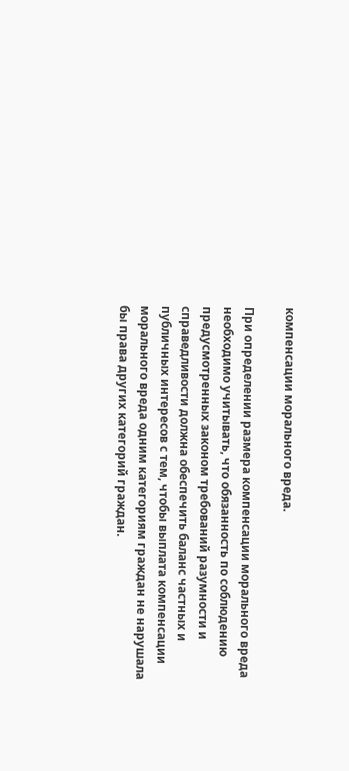компенсации морального вреда.

При определении размера компенсации морального вреда необходимо учитывать, что обязанность по соблюдению предусмотренных законом требований разумности и справедливости должна обеспечить баланс частных и публичных интересов с тем, чтобы выплата компенсации морального вреда одним категориям граждан не нарушала бы права других категорий граждан.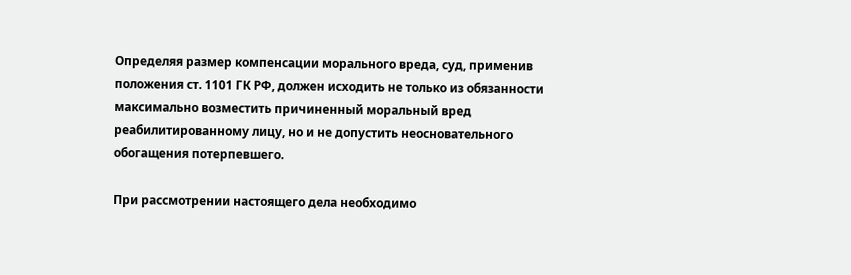Определяя размер компенсации морального вреда, суд, применив положения ст. 1101 ГК РФ, должен исходить не только из обязанности максимально возместить причиненный моральный вред реабилитированному лицу, но и не допустить неосновательного обогащения потерпевшего.

При рассмотрении настоящего дела необходимо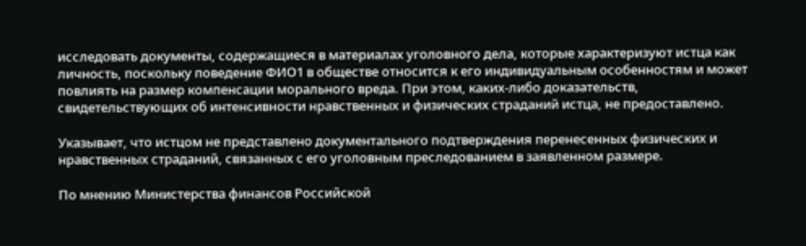исследовать документы, содержащиеся в материалах уголовного дела, которые характеризуют истца как личность, поскольку поведение ФИО1 в обществе относится к его индивидуальным особенностям и может повлиять на размер компенсации морального вреда. При этом, каких-либо доказательств, свидетельствующих об интенсивности нравственных и физических страданий истца, не предоставлено.

Указывает, что истцом не представлено документального подтверждения перенесенных физических и нравственных страданий, связанных с его уголовным преследованием в заявленном размере.

По мнению Министерства финансов Российской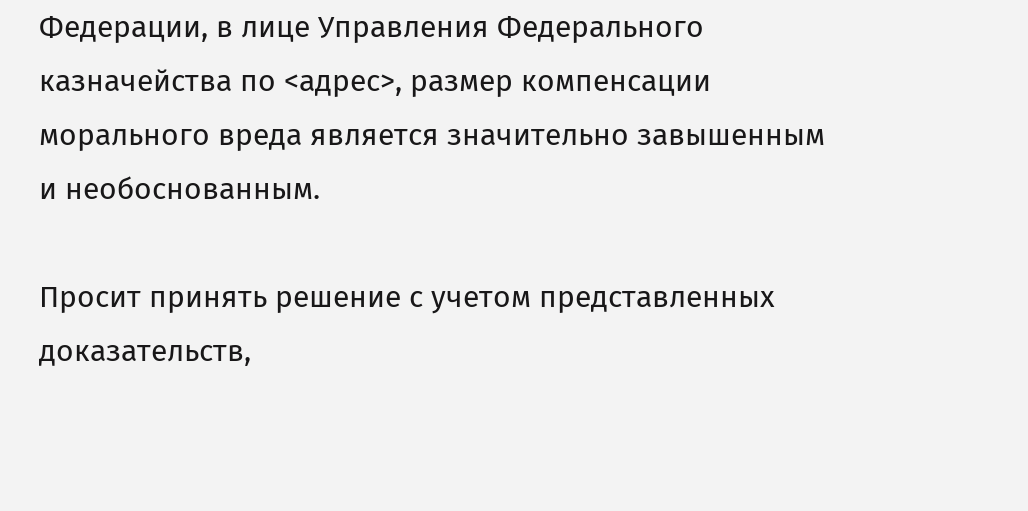Федерации, в лице Управления Федерального казначейства по <адрес>, размер компенсации морального вреда является значительно завышенным и необоснованным.

Просит принять решение с учетом представленных доказательств,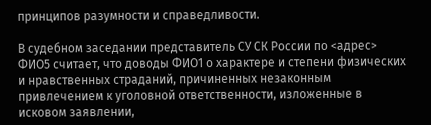принципов разумности и справедливости.

В судебном заседании представитель СУ СК России по <адрес> ФИО5 считает, что доводы ФИО1 о характере и степени физических и нравственных страданий, причиненных незаконным привлечением к уголовной ответственности, изложенные в исковом заявлении,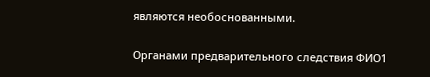являются необоснованными.

Органами предварительного следствия ФИО1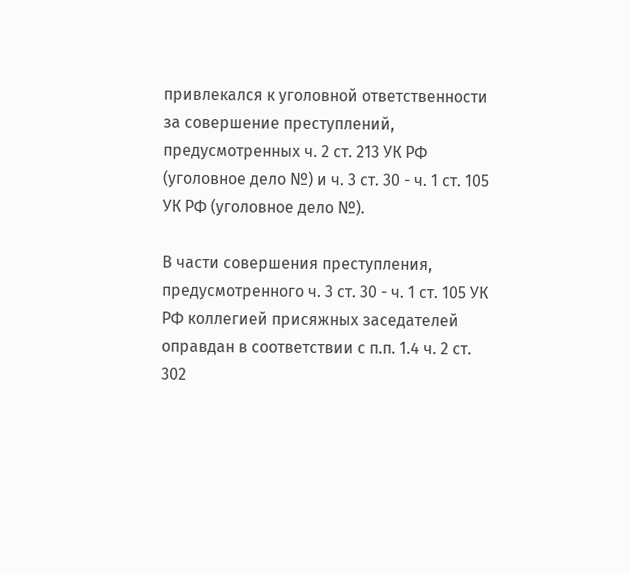привлекался к уголовной ответственности за совершение преступлений, предусмотренных ч. 2 ст. 213 УК РФ (уголовное дело №) и ч. 3 ст. 30 - ч. 1 ст. 105 УК РФ (уголовное дело №).

В части совершения преступления, предусмотренного ч. 3 ст. 30 - ч. 1 ст. 105 УК РФ коллегией присяжных заседателей оправдан в соответствии с п.п. 1.4 ч. 2 ст. 302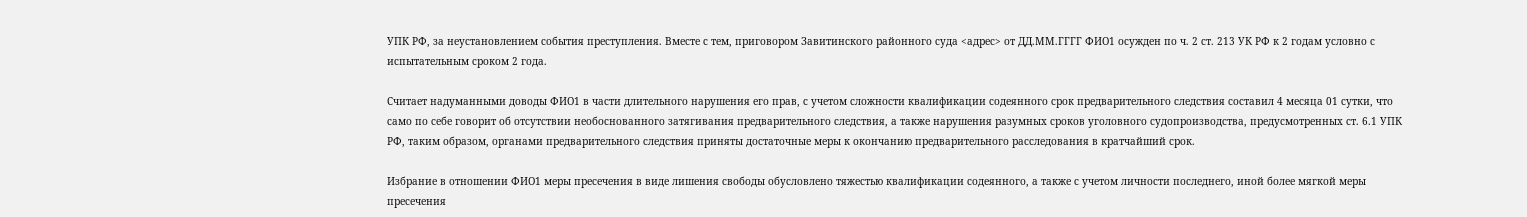УПК РФ, за неустановлением события преступления. Вместе с тем, приговором Завитинского районного суда <адрес> от ДД.ММ.ГГГГ ФИО1 осужден по ч. 2 ст. 213 УК РФ к 2 годам условно с испытательным сроком 2 года.

Считает надуманными доводы ФИО1 в части длительного нарушения его прав, с учетом сложности квалификации содеянного срок предварительного следствия составил 4 месяца 01 сутки, что само по себе говорит об отсутствии необоснованного затягивания предварительного следствия, а также нарушения разумных сроков уголовного судопроизводства, предусмотренных ст. 6.1 УПК РФ, таким образом, органами предварительного следствия приняты достаточные меры к окончанию предварительного расследования в кратчайший срок.

Избрание в отношении ФИО1 меры пресечения в виде лишения свободы обусловлено тяжестью квалификации содеянного, а также с учетом личности последнего, иной более мягкой меры пресечения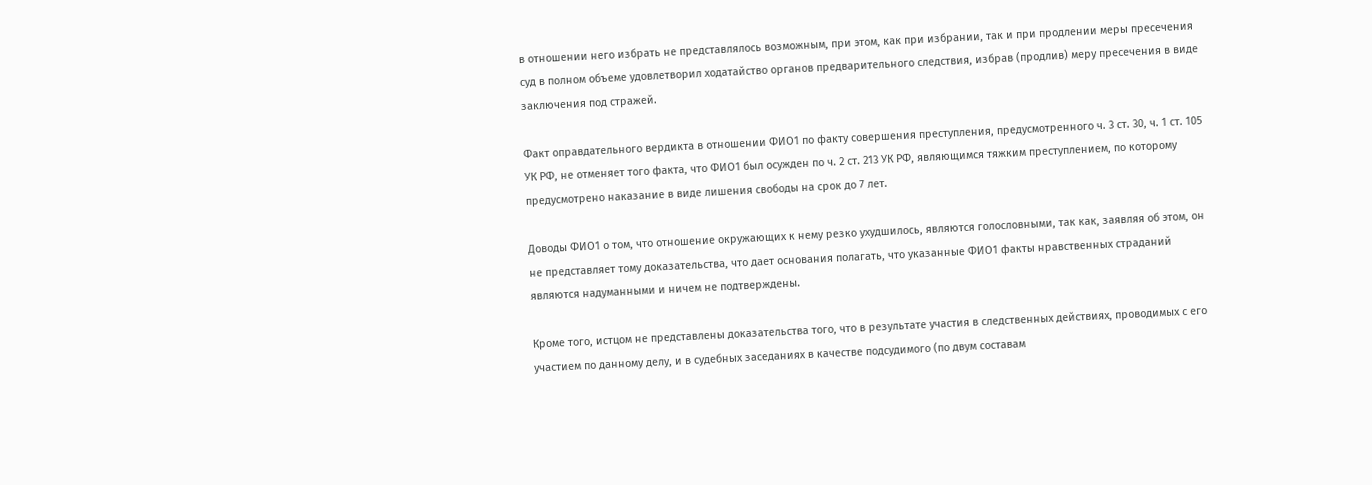в отношении него избрать не представлялось возможным, при этом, как при избрании, так и при продлении меры пресечения суд в полном объеме удовлетворил ходатайство органов предварительного следствия, избрав (продлив) меру пресечения в виде заключения под стражей.

Факт оправдательного вердикта в отношении ФИО1 по факту совершения преступления, предусмотренного ч. 3 ст. 30, ч. 1 ст. 105 УК РФ, не отменяет того факта, что ФИО1 был осужден по ч. 2 ст. 213 УК РФ, являющимся тяжким преступлением, по которому предусмотрено наказание в виде лишения свободы на срок до 7 лет.

Доводы ФИО1 о том, что отношение окружающих к нему резко ухудшилось, являются голословными, так как, заявляя об этом, он не представляет тому доказательства, что дает основания полагать, что указанные ФИО1 факты нравственных страданий являются надуманными и ничем не подтверждены.

Кроме того, истцом не представлены доказательства того, что в результате участия в следственных действиях, проводимых с его участием по данному делу, и в судебных заседаниях в качестве подсудимого (по двум составам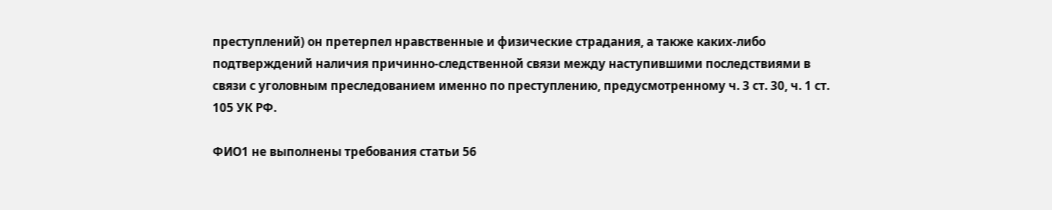преступлений) он претерпел нравственные и физические страдания, а также каких-либо подтверждений наличия причинно-следственной связи между наступившими последствиями в связи с уголовным преследованием именно по преступлению, предусмотренному ч. 3 ст. 30, ч. 1 ст. 105 УК РФ.

ФИО1 не выполнены требования статьи 56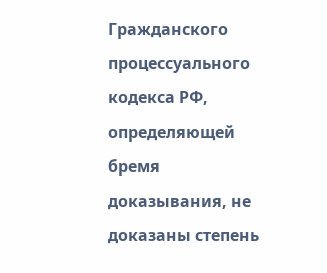Гражданского процессуального кодекса РФ, определяющей бремя доказывания, не доказаны степень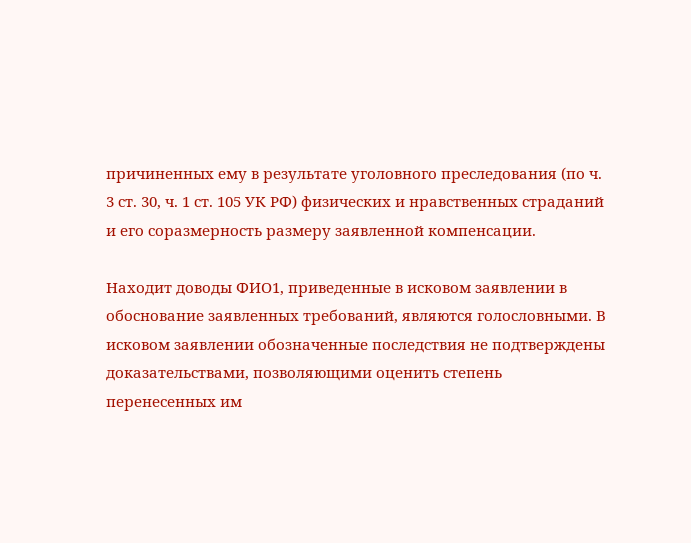причиненных ему в результате уголовного преследования (по ч. 3 ст. 30, ч. 1 ст. 105 УК РФ) физических и нравственных страданий и его соразмерность размеру заявленной компенсации.

Находит доводы ФИО1, приведенные в исковом заявлении в обоснование заявленных требований, являются голословными. В исковом заявлении обозначенные последствия не подтверждены доказательствами, позволяющими оценить степень перенесенных им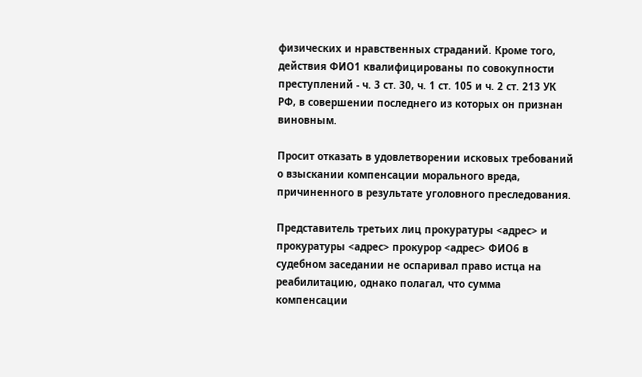физических и нравственных страданий. Кроме того, действия ФИО1 квалифицированы по совокупности преступлений - ч. 3 ст. 30, ч. 1 ст. 105 и ч. 2 ст. 213 УК РФ, в совершении последнего из которых он признан виновным.

Просит отказать в удовлетворении исковых требований о взыскании компенсации морального вреда, причиненного в результате уголовного преследования.

Представитель третьих лиц прокуратуры <адрес> и прокуратуры <адрес> прокурор <адрес> ФИО6 в судебном заседании не оспаривал право истца на реабилитацию, однако полагал, что сумма компенсации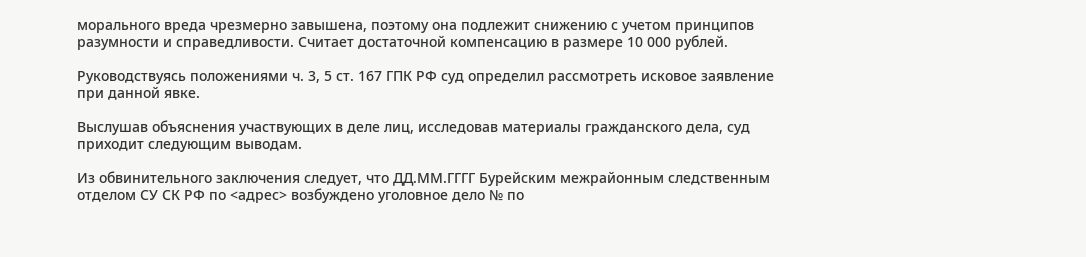морального вреда чрезмерно завышена, поэтому она подлежит снижению с учетом принципов разумности и справедливости. Считает достаточной компенсацию в размере 10 000 рублей.

Руководствуясь положениями ч. 3, 5 ст. 167 ГПК РФ суд определил рассмотреть исковое заявление при данной явке.

Выслушав объяснения участвующих в деле лиц, исследовав материалы гражданского дела, суд приходит следующим выводам.

Из обвинительного заключения следует, что ДД.ММ.ГГГГ Бурейским межрайонным следственным отделом СУ СК РФ по <адрес> возбуждено уголовное дело № по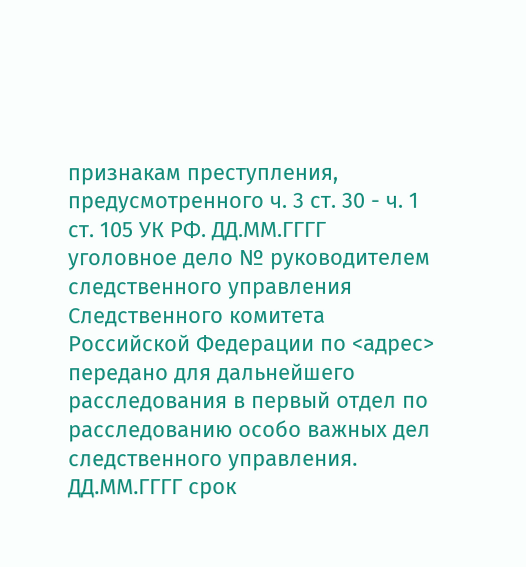признакам преступления, предусмотренного ч. 3 ст. 30 - ч. 1 ст. 105 УК РФ. ДД.ММ.ГГГГ уголовное дело № руководителем следственного управления Следственного комитета Российской Федерации по <адрес> передано для дальнейшего расследования в первый отдел по расследованию особо важных дел следственного управления. ДД.ММ.ГГГГ срок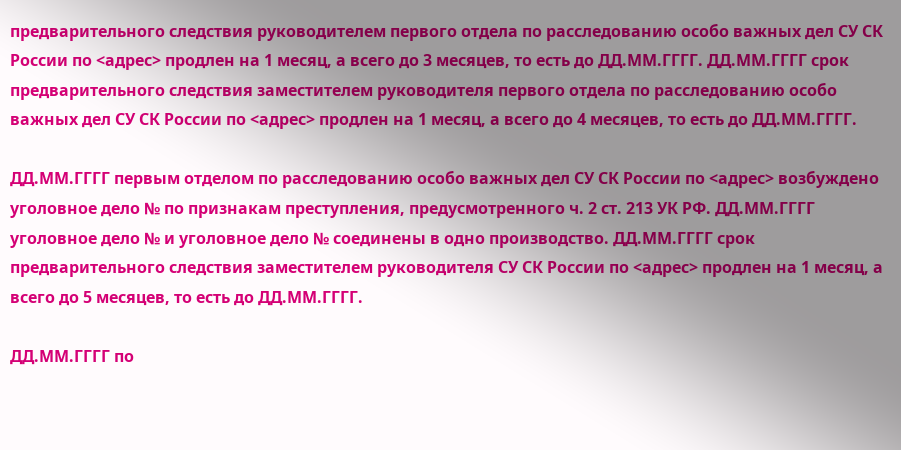предварительного следствия руководителем первого отдела по расследованию особо важных дел СУ СК России по <адрес> продлен на 1 месяц, а всего до 3 месяцев, то есть до ДД.ММ.ГГГГ. ДД.ММ.ГГГГ срок предварительного следствия заместителем руководителя первого отдела по расследованию особо важных дел СУ СК России по <адрес> продлен на 1 месяц, а всего до 4 месяцев, то есть до ДД.ММ.ГГГГ.

ДД.ММ.ГГГГ первым отделом по расследованию особо важных дел СУ СК России по <адрес> возбуждено уголовное дело № по признакам преступления, предусмотренного ч. 2 ст. 213 УК РФ. ДД.ММ.ГГГГ уголовное дело № и уголовное дело № соединены в одно производство. ДД.ММ.ГГГГ срок предварительного следствия заместителем руководителя СУ СК России по <адрес> продлен на 1 месяц, а всего до 5 месяцев, то есть до ДД.ММ.ГГГГ.

ДД.ММ.ГГГГ по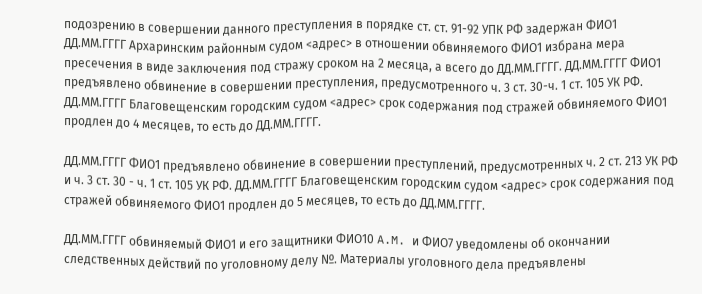подозрению в совершении данного преступления в порядке ст. ст. 91-92 УПК РФ задержан ФИО1 ДД.ММ.ГГГГ Архаринским районным судом <адрес> в отношении обвиняемого ФИО1 избрана мера пресечения в виде заключения под стражу сроком на 2 месяца, а всего до ДД.ММ.ГГГГ. ДД.ММ.ГГГГ ФИО1 предъявлено обвинение в совершении преступления, предусмотренного ч. 3 ст. 30-ч. 1 ст. 105 УК РФ. ДД.ММ.ГГГГ Благовещенским городским судом <адрес> срок содержания под стражей обвиняемого ФИО1 продлен до 4 месяцев, то есть до ДД.ММ.ГГГГ.

ДД.ММ.ГГГГ ФИО1 предъявлено обвинение в совершении преступлений, предусмотренных ч. 2 ст. 213 УК РФ и ч. 3 ст. 30 - ч. 1 ст. 105 УК РФ. ДД.ММ.ГГГГ Благовещенским городским судом <адрес> срок содержания под стражей обвиняемого ФИО1 продлен до 5 месяцев, то есть до ДД.ММ.ГГГГ.

ДД.ММ.ГГГГ обвиняемый ФИО1 и его защитники ФИО10 A.M. и ФИО7 уведомлены об окончании следственных действий по уголовному делу №. Материалы уголовного дела предъявлены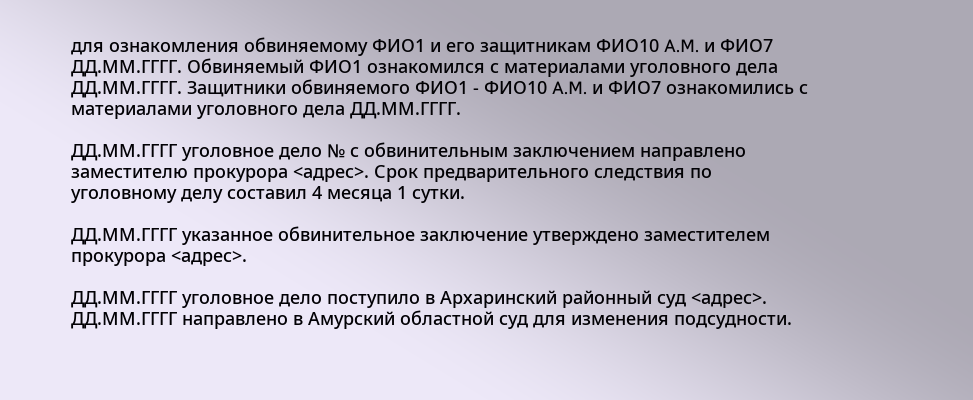для ознакомления обвиняемому ФИО1 и его защитникам ФИО10 A.M. и ФИО7 ДД.ММ.ГГГГ. Обвиняемый ФИО1 ознакомился с материалами уголовного дела ДД.ММ.ГГГГ. Защитники обвиняемого ФИО1 - ФИО10 A.M. и ФИО7 ознакомились с материалами уголовного дела ДД.ММ.ГГГГ.

ДД.ММ.ГГГГ уголовное дело № с обвинительным заключением направлено заместителю прокурора <адрес>. Срок предварительного следствия по уголовному делу составил 4 месяца 1 сутки.

ДД.ММ.ГГГГ указанное обвинительное заключение утверждено заместителем прокурора <адрес>.

ДД.ММ.ГГГГ уголовное дело поступило в Архаринский районный суд <адрес>. ДД.ММ.ГГГГ направлено в Амурский областной суд для изменения подсудности.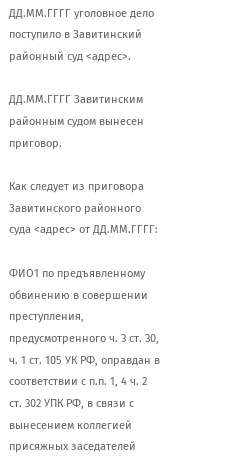ДД.ММ.ГГГГ уголовное дело поступило в Завитинский районный суд <адрес>.

ДД.ММ.ГГГГ Завитинским районным судом вынесен приговор.

Как следует из приговора Завитинского районного суда <адрес> от ДД.ММ.ГГГГ:

ФИО1 по предъявленному обвинению в совершении преступления, предусмотренного ч. 3 ст. 30, ч. 1 ст. 105 УК РФ, оправдан в соответствии с п.п. 1, 4 ч. 2 ст. 302 УПК РФ, в связи с вынесением коллегией присяжных заседателей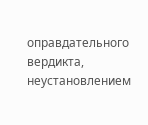оправдательного вердикта, неустановлением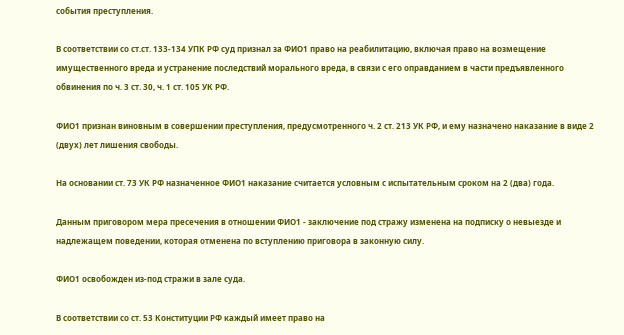события преступления.

В соответствии со ст.ст. 133-134 УПК РФ суд признал за ФИО1 право на реабилитацию, включая право на возмещение имущественного вреда и устранение последствий морального вреда, в связи с его оправданием в части предъявленного обвинения по ч. 3 ст. 30, ч. 1 ст. 105 УК РФ.

ФИО1 признан виновным в совершении преступления, предусмотренного ч. 2 ст. 213 УК РФ, и ему назначено наказание в виде 2 (двух) лет лишения свободы.

На основании ст. 73 УК РФ назначенное ФИО1 наказание считается условным с испытательным сроком на 2 (два) года.

Данным приговором мера пресечения в отношении ФИО1 - заключение под стражу изменена на подписку о невыезде и надлежащем поведении, которая отменена по вступлению приговора в законную силу.

ФИО1 освобожден из-под стражи в зале суда.

В соответствии со ст. 53 Конституции РФ каждый имеет право на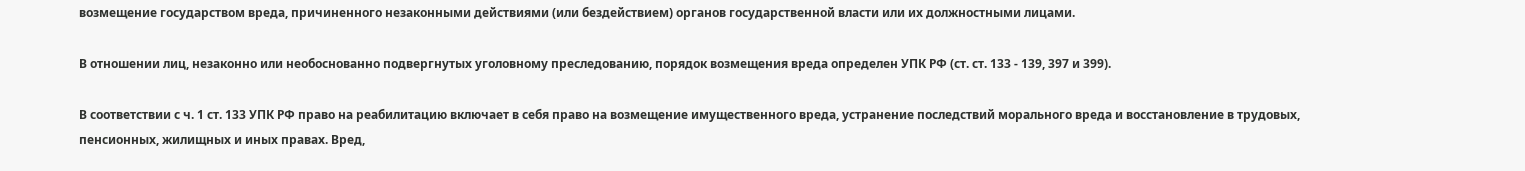возмещение государством вреда, причиненного незаконными действиями (или бездействием) органов государственной власти или их должностными лицами.

В отношении лиц, незаконно или необоснованно подвергнутых уголовному преследованию, порядок возмещения вреда определен УПК РФ (ст. ст. 133 - 139, 397 и 399).

В соответствии с ч. 1 ст. 133 УПК РФ право на реабилитацию включает в себя право на возмещение имущественного вреда, устранение последствий морального вреда и восстановление в трудовых, пенсионных, жилищных и иных правах. Вред,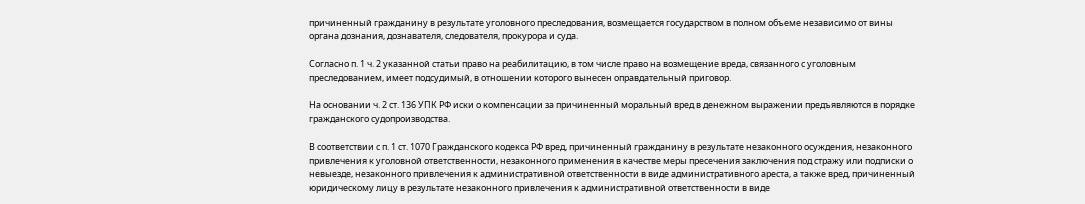причиненный гражданину в результате уголовного преследования, возмещается государством в полном объеме независимо от вины органа дознания, дознавателя, следователя, прокурора и суда.

Согласно п. 1 ч. 2 указанной статьи право на реабилитацию, в том числе право на возмещение вреда, связанного с уголовным преследованием, имеет подсудимый, в отношении которого вынесен оправдательный приговор.

На основании ч. 2 ст. 136 УПК РФ иски о компенсации за причиненный моральный вред в денежном выражении предъявляются в порядке гражданского судопроизводства.

В соответствии с п. 1 ст. 1070 Гражданского кодекса РФ вред, причиненный гражданину в результате незаконного осуждения, незаконного привлечения к уголовной ответственности, незаконного применения в качестве меры пресечения заключения под стражу или подписки о невыезде, незаконного привлечения к административной ответственности в виде административного ареста, а также вред, причиненный юридическому лицу в результате незаконного привлечения к административной ответственности в виде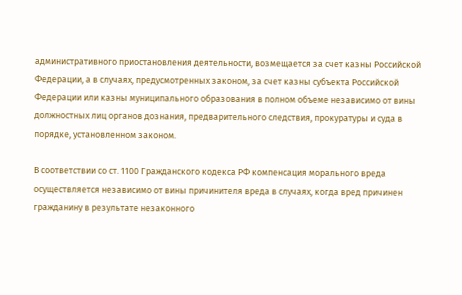административного приостановления деятельности, возмещается за счет казны Российской Федерации, а в случаях, предусмотренных законом, за счет казны субъекта Российской Федерации или казны муниципального образования в полном объеме независимо от вины должностных лиц органов дознания, предварительного следствия, прокуратуры и суда в порядке, установленном законом.

В соответствии со ст. 1100 Гражданского кодекса РФ компенсация морального вреда осуществляется независимо от вины причинителя вреда в случаях, когда вред причинен гражданину в результате незаконного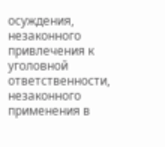осуждения, незаконного привлечения к уголовной ответственности, незаконного применения в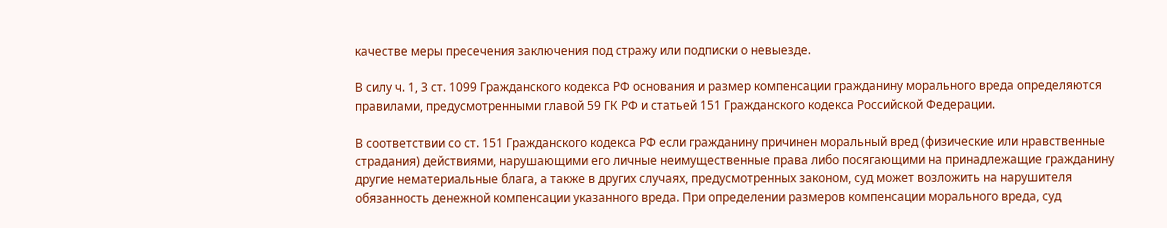качестве меры пресечения заключения под стражу или подписки о невыезде.

В силу ч. 1, 3 ст. 1099 Гражданского кодекса РФ основания и размер компенсации гражданину морального вреда определяются правилами, предусмотренными главой 59 ГК РФ и статьей 151 Гражданского кодекса Российской Федерации.

В соответствии со ст. 151 Гражданского кодекса РФ если гражданину причинен моральный вред (физические или нравственные страдания) действиями, нарушающими его личные неимущественные права либо посягающими на принадлежащие гражданину другие нематериальные блага, а также в других случаях, предусмотренных законом, суд может возложить на нарушителя обязанность денежной компенсации указанного вреда. При определении размеров компенсации морального вреда, суд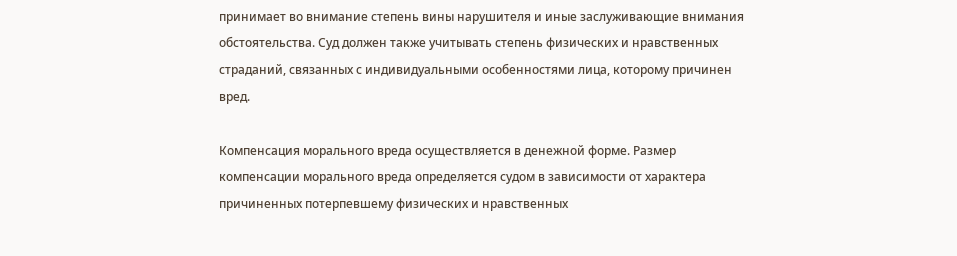принимает во внимание степень вины нарушителя и иные заслуживающие внимания обстоятельства. Суд должен также учитывать степень физических и нравственных страданий, связанных с индивидуальными особенностями лица, которому причинен вред.

Компенсация морального вреда осуществляется в денежной форме. Размер компенсации морального вреда определяется судом в зависимости от характера причиненных потерпевшему физических и нравственных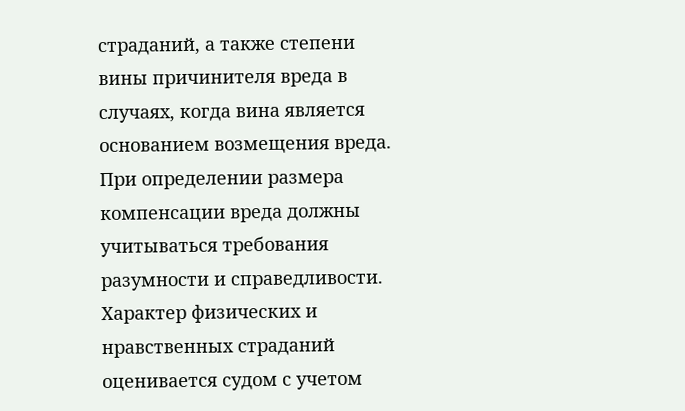страданий, а также степени вины причинителя вреда в случаях, когда вина является основанием возмещения вреда. При определении размера компенсации вреда должны учитываться требования разумности и справедливости. Характер физических и нравственных страданий оценивается судом с учетом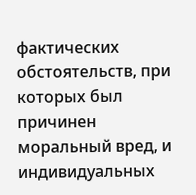фактических обстоятельств, при которых был причинен моральный вред, и индивидуальных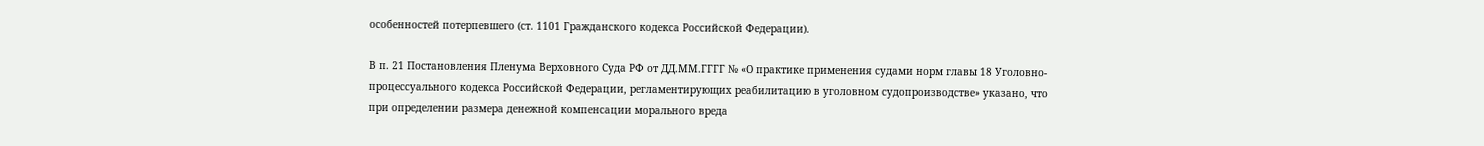особенностей потерпевшего (ст. 1101 Гражданского кодекса Российской Федерации).

В п. 21 Постановления Пленума Верховного Суда РФ от ДД.ММ.ГГГГ № «О практике применения судами норм главы 18 Уголовно-процессуального кодекса Российской Федерации, регламентирующих реабилитацию в уголовном судопроизводстве» указано, что при определении размера денежной компенсации морального вреда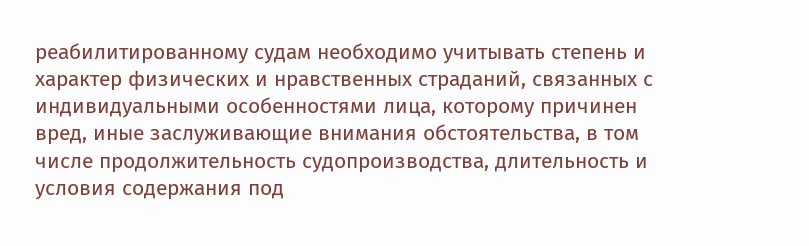реабилитированному судам необходимо учитывать степень и характер физических и нравственных страданий, связанных с индивидуальными особенностями лица, которому причинен вред, иные заслуживающие внимания обстоятельства, в том числе продолжительность судопроизводства, длительность и условия содержания под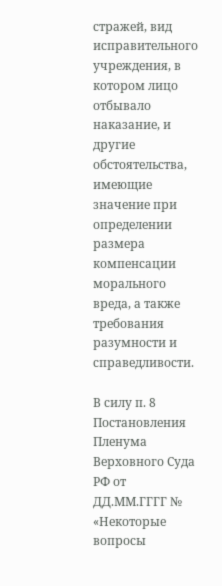стражей, вид исправительного учреждения, в котором лицо отбывало наказание, и другие обстоятельства, имеющие значение при определении размера компенсации морального вреда, а также требования разумности и справедливости.

В силу п. 8 Постановления Пленума Верховного Суда РФ от ДД.ММ.ГГГГ № «Некоторые вопросы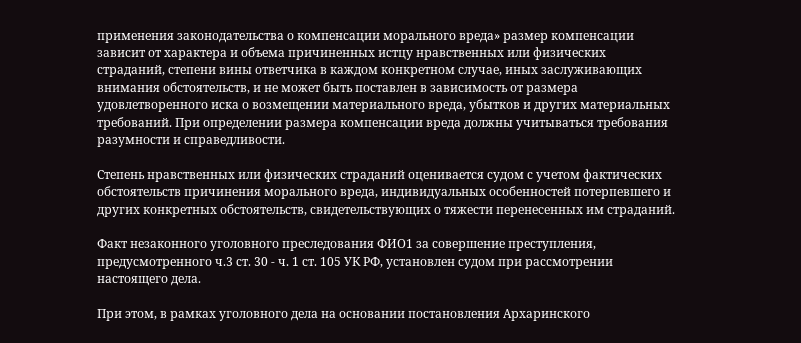применения законодательства о компенсации морального вреда» размер компенсации зависит от характера и объема причиненных истцу нравственных или физических страданий, степени вины ответчика в каждом конкретном случае, иных заслуживающих внимания обстоятельств, и не может быть поставлен в зависимость от размера удовлетворенного иска о возмещении материального вреда, убытков и других материальных требований. При определении размера компенсации вреда должны учитываться требования разумности и справедливости.

Степень нравственных или физических страданий оценивается судом с учетом фактических обстоятельств причинения морального вреда, индивидуальных особенностей потерпевшего и других конкретных обстоятельств, свидетельствующих о тяжести перенесенных им страданий.

Факт незаконного уголовного преследования ФИО1 за совершение преступления, предусмотренного ч.3 ст. 30 - ч. 1 ст. 105 УК РФ, установлен судом при рассмотрении настоящего дела.

При этом, в рамках уголовного дела на основании постановления Архаринского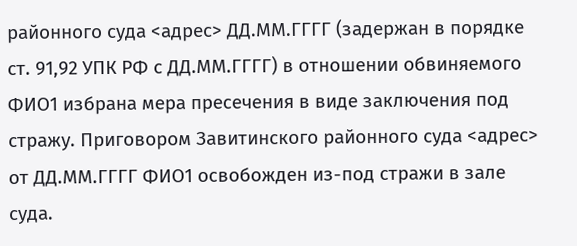районного суда <адрес> ДД.ММ.ГГГГ (задержан в порядке ст. 91,92 УПК РФ с ДД.ММ.ГГГГ) в отношении обвиняемого ФИО1 избрана мера пресечения в виде заключения под стражу. Приговором Завитинского районного суда <адрес> от ДД.ММ.ГГГГ ФИО1 освобожден из-под стражи в зале суда.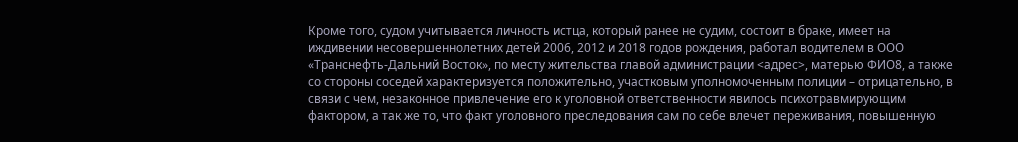Кроме того, судом учитывается личность истца, который ранее не судим, состоит в браке, имеет на иждивении несовершеннолетних детей 2006, 2012 и 2018 годов рождения, работал водителем в ООО «Транснефть-Дальний Восток», по месту жительства главой администрации <адрес>, матерью ФИО8, а также со стороны соседей характеризуется положительно, участковым уполномоченным полиции – отрицательно, в связи с чем, незаконное привлечение его к уголовной ответственности явилось психотравмирующим фактором, а так же то, что факт уголовного преследования сам по себе влечет переживания, повышенную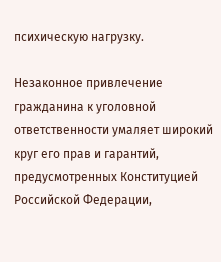психическую нагрузку.

Незаконное привлечение гражданина к уголовной ответственности умаляет широкий круг его прав и гарантий, предусмотренных Конституцией Российской Федерации,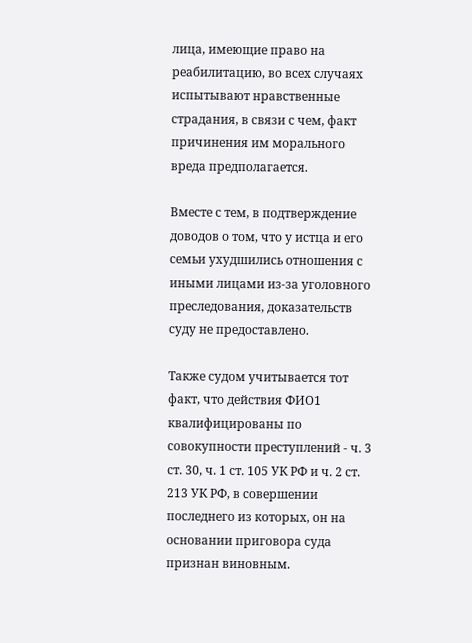лица, имеющие право на реабилитацию, во всех случаях испытывают нравственные страдания, в связи с чем, факт причинения им морального вреда предполагается.

Вместе с тем, в подтверждение доводов о том, что у истца и его семьи ухудшились отношения с иными лицами из-за уголовного преследования, доказательств суду не предоставлено.

Также судом учитывается тот факт, что действия ФИО1 квалифицированы по совокупности преступлений - ч. 3 ст. 30, ч. 1 ст. 105 УК РФ и ч. 2 ст. 213 УК РФ, в совершении последнего из которых, он на основании приговора суда признан виновным.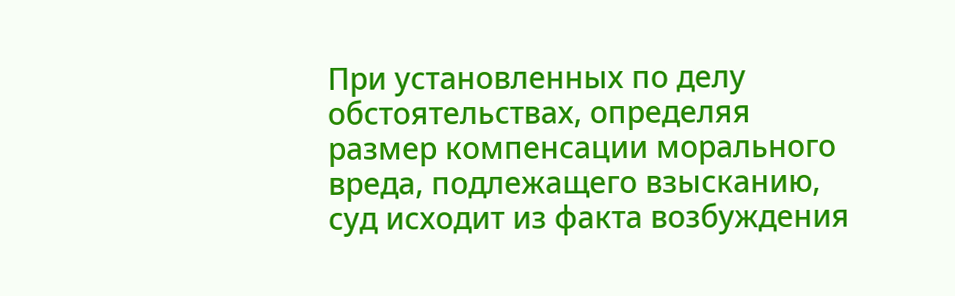При установленных по делу обстоятельствах, определяя размер компенсации морального вреда, подлежащего взысканию, суд исходит из факта возбуждения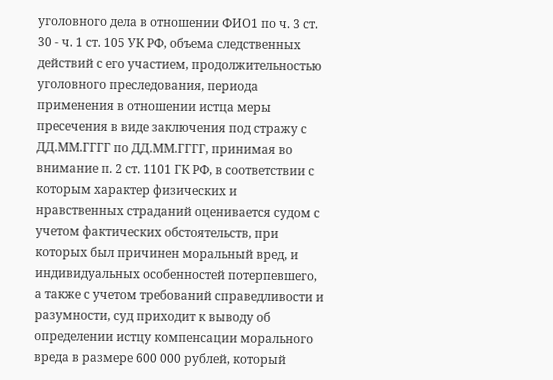уголовного дела в отношении ФИО1 по ч. 3 ст. 30 - ч. 1 ст. 105 УК РФ, объема следственных действий с его участием, продолжительностью уголовного преследования, периода применения в отношении истца меры пресечения в виде заключения под стражу с ДД.ММ.ГГГГ по ДД.ММ.ГГГГ, принимая во внимание п. 2 ст. 1101 ГК РФ, в соответствии с которым характер физических и нравственных страданий оценивается судом с учетом фактических обстоятельств, при которых был причинен моральный вред, и индивидуальных особенностей потерпевшего, а также с учетом требований справедливости и разумности, суд приходит к выводу об определении истцу компенсации морального вреда в размере 600 000 рублей, который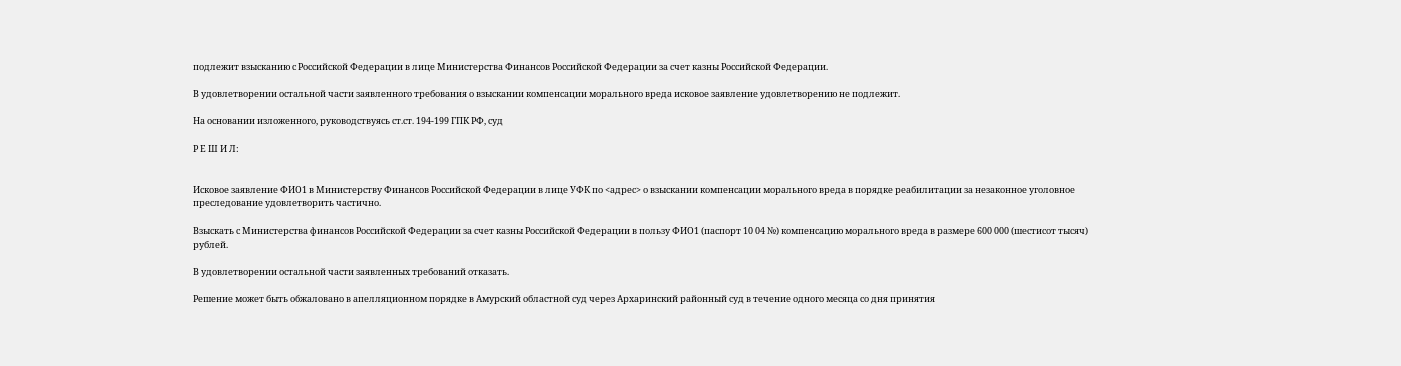подлежит взысканию с Российской Федерации в лице Министерства Финансов Российской Федерации за счет казны Российской Федерации.

В удовлетворении остальной части заявленного требования о взыскании компенсации морального вреда исковое заявление удовлетворению не подлежит.

На основании изложенного, руководствуясь ст.ст. 194-199 ГПК РФ, суд

Р Е Ш И Л:


Исковое заявление ФИО1 в Министерству Финансов Российской Федерации в лице УФК по <адрес> о взыскании компенсации морального вреда в порядке реабилитации за незаконное уголовное преследование удовлетворить частично.

Взыскать с Министерства финансов Российской Федерации за счет казны Российской Федерации в пользу ФИО1 (паспорт 10 04 №) компенсацию морального вреда в размере 600 000 (шестисот тысяч) рублей.

В удовлетворении остальной части заявленных требований отказать.

Решение может быть обжаловано в апелляционном порядке в Амурский областной суд через Архаринский районный суд в течение одного месяца со дня принятия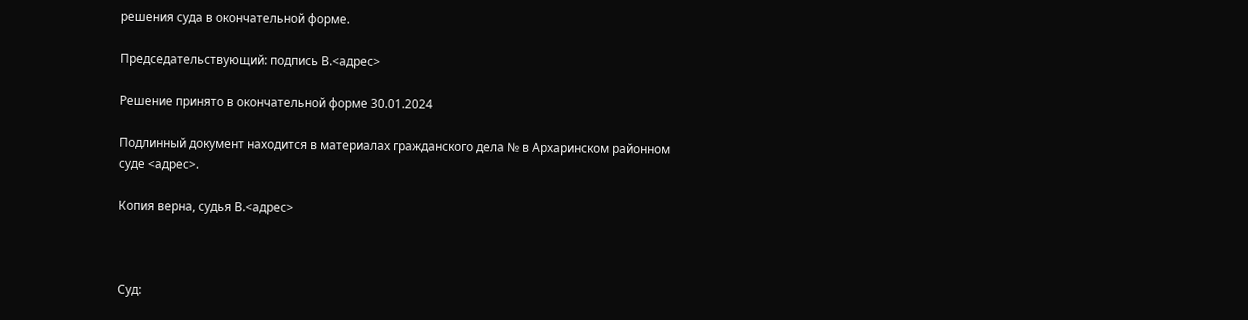решения суда в окончательной форме.

Председательствующий: подпись В.<адрес>

Решение принято в окончательной форме 30.01.2024

Подлинный документ находится в материалах гражданского дела № в Архаринском районном суде <адрес>.

Копия верна, судья В.<адрес>



Суд: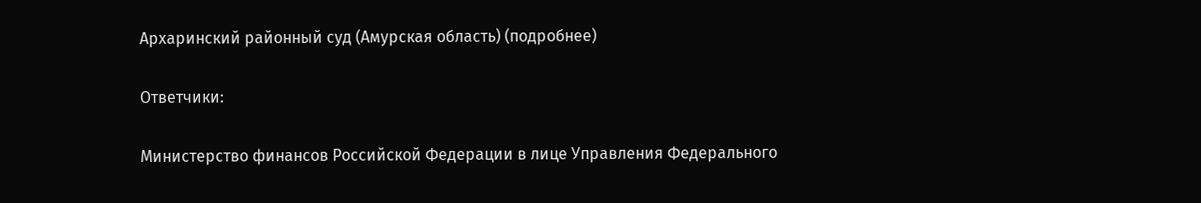Архаринский районный суд (Амурская область) (подробнее)

Ответчики:

Министерство финансов Российской Федерации в лице Управления Федерального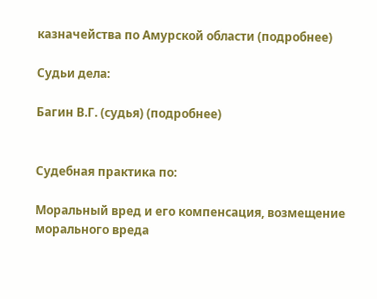казначейства по Амурской области (подробнее)

Судьи дела:

Багин В.Г. (судья) (подробнее)


Судебная практика по:

Моральный вред и его компенсация, возмещение морального вреда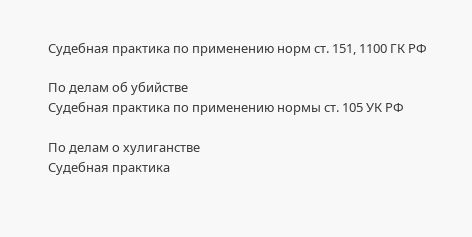Судебная практика по применению норм ст. 151, 1100 ГК РФ

По делам об убийстве
Судебная практика по применению нормы ст. 105 УК РФ

По делам о хулиганстве
Судебная практика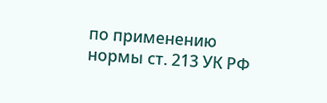по применению нормы ст. 213 УК РФ